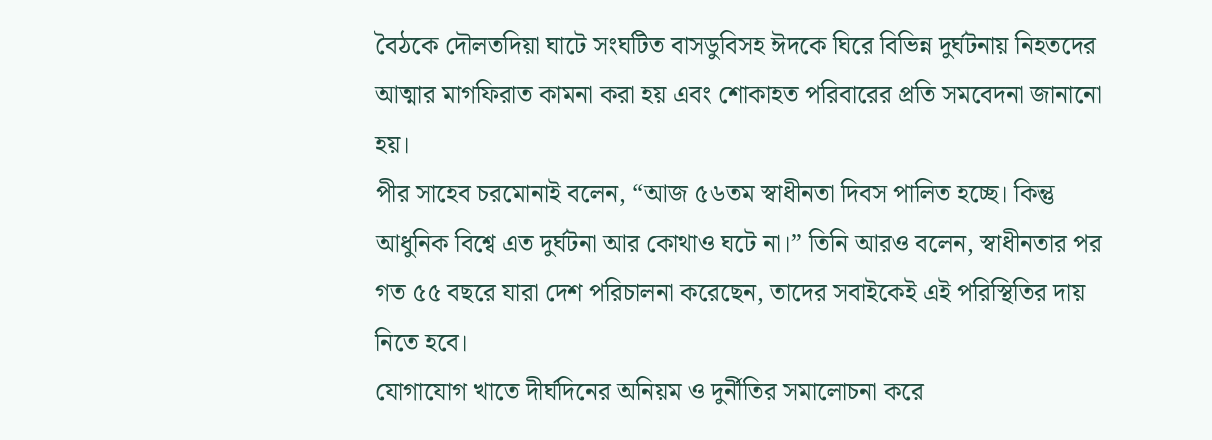বৈঠকে দৌলতদিয়া ঘাটে সংঘটিত বাসডুবিসহ ঈদকে ঘিরে বিভিন্ন দুর্ঘটনায় নিহতদের আত্মার মাগফিরাত কামনা করা হয় এবং শোকাহত পরিবারের প্রতি সমবেদনা জানানো হয়।
পীর সাহেব চরমোনাই বলেন, “আজ ৫৬তম স্বাধীনতা দিবস পালিত হচ্ছে। কিন্তু আধুনিক বিশ্বে এত দুর্ঘটনা আর কোথাও ঘটে না।” তিনি আরও বলেন, স্বাধীনতার পর গত ৫৫ বছরে যারা দেশ পরিচালনা করেছেন, তাদের সবাইকেই এই পরিস্থিতির দায় নিতে হবে।
যোগাযোগ খাতে দীর্ঘদিনের অনিয়ম ও দুর্নীতির সমালোচনা করে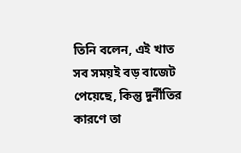তিনি বলেন, এই খাত সব সময়ই বড় বাজেট পেয়েছে, কিন্তু দুর্নীতির কারণে তা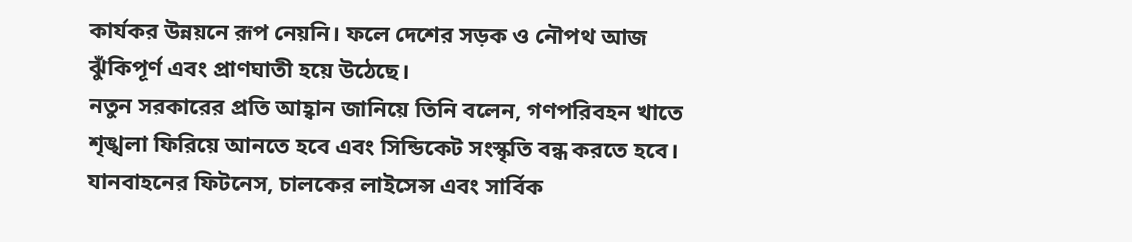কার্যকর উন্নয়নে রূপ নেয়নি। ফলে দেশের সড়ক ও নৌপথ আজ ঝুঁকিপূর্ণ এবং প্রাণঘাতী হয়ে উঠেছে।
নতুন সরকারের প্রতি আহ্বান জানিয়ে তিনি বলেন, গণপরিবহন খাতে শৃঙ্খলা ফিরিয়ে আনতে হবে এবং সিন্ডিকেট সংস্কৃতি বন্ধ করতে হবে। যানবাহনের ফিটনেস, চালকের লাইসেন্স এবং সার্বিক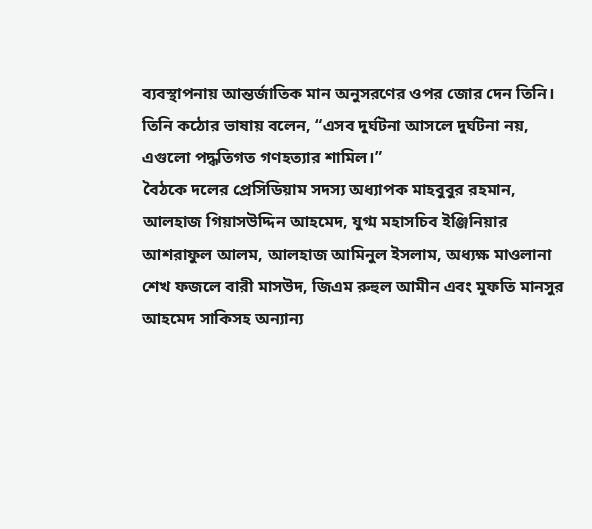ব্যবস্থাপনায় আন্তর্জাতিক মান অনুসরণের ওপর জোর দেন তিনি।
তিনি কঠোর ভাষায় বলেন, “এসব দুর্ঘটনা আসলে দুর্ঘটনা নয়, এগুলো পদ্ধতিগত গণহত্যার শামিল।”
বৈঠকে দলের প্রেসিডিয়াম সদস্য অধ্যাপক মাহবুবুর রহমান, আলহাজ গিয়াসউদ্দিন আহমেদ, যুগ্ম মহাসচিব ইঞ্জিনিয়ার আশরাফুল আলম, আলহাজ আমিনুল ইসলাম, অধ্যক্ষ মাওলানা শেখ ফজলে বারী মাসউদ, জিএম রুহুল আমীন এবং মুফতি মানসুর আহমেদ সাকিসহ অন্যান্য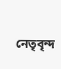নেতৃবৃন্দ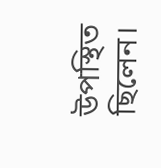উপস্থিত ছিলেন।